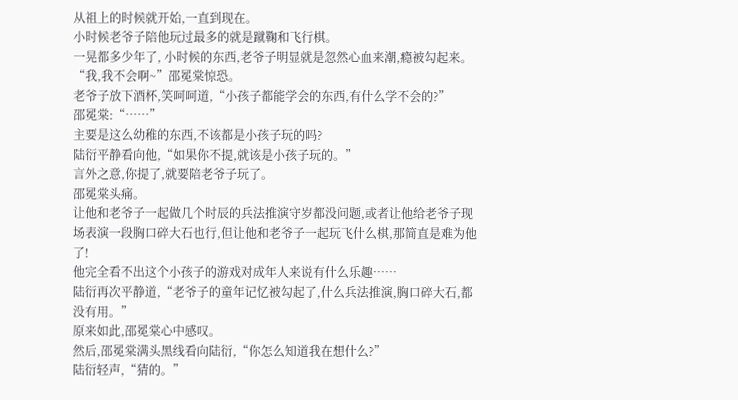从祖上的时候就开始,一直到现在。
小时候老爷子陪他玩过最多的就是蹴鞠和飞行棋。
一晃都多少年了, 小时候的东西,老爷子明显就是忽然心血来潮,瘾被勾起来。
“我,我不会啊~”邵冕棠惊恐。
老爷子放下酒杯,笑呵呵道,“小孩子都能学会的东西,有什么学不会的?”
邵冕棠:“……”
主要是这么幼稚的东西,不该都是小孩子玩的吗?
陆衍平静看向他,“如果你不提,就该是小孩子玩的。”
言外之意,你提了,就要陪老爷子玩了。
邵冕棠头痛。
让他和老爷子一起做几个时辰的兵法推演守岁都没问题,或者让他给老爷子现场表演一段胸口碎大石也行,但让他和老爷子一起玩飞什么棋,那简直是难为他了!
他完全看不出这个小孩子的游戏对成年人来说有什么乐趣……
陆衍再次平静道,“老爷子的童年记忆被勾起了,什么兵法推演,胸口碎大石,都没有用。”
原来如此,邵冕棠心中感叹。
然后,邵冕棠满头黑线看向陆衍,“你怎么知道我在想什么?”
陆衍轻声,“猜的。”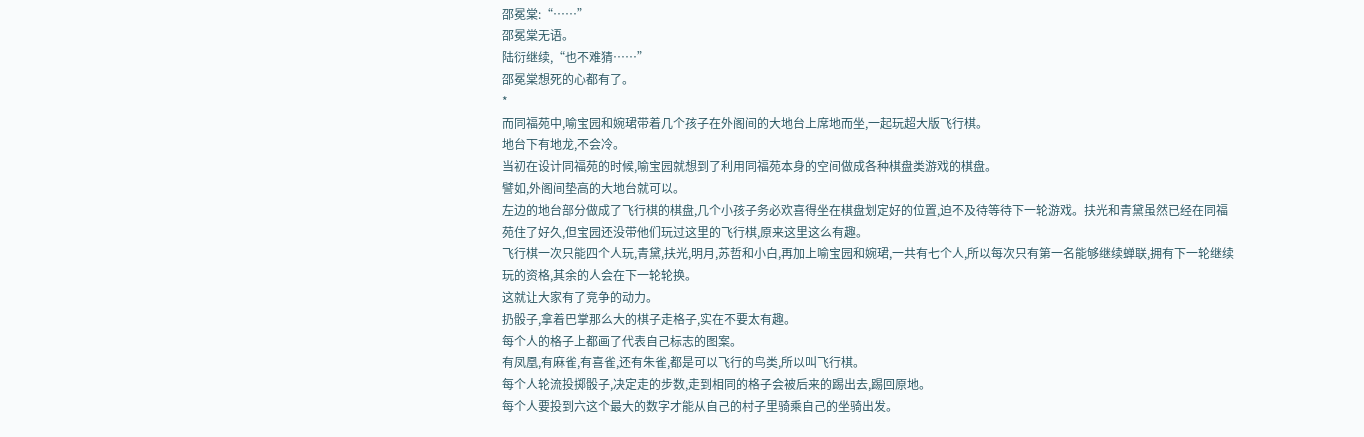邵冕棠:“……”
邵冕棠无语。
陆衍继续,“也不难猜……”
邵冕棠想死的心都有了。
*
而同福苑中,喻宝园和婉珺带着几个孩子在外阁间的大地台上席地而坐,一起玩超大版飞行棋。
地台下有地龙,不会冷。
当初在设计同福苑的时候,喻宝园就想到了利用同福苑本身的空间做成各种棋盘类游戏的棋盘。
譬如,外阁间垫高的大地台就可以。
左边的地台部分做成了飞行棋的棋盘,几个小孩子务必欢喜得坐在棋盘划定好的位置,迫不及待等待下一轮游戏。扶光和青黛虽然已经在同福苑住了好久,但宝园还没带他们玩过这里的飞行棋,原来这里这么有趣。
飞行棋一次只能四个人玩,青黛,扶光,明月,苏哲和小白,再加上喻宝园和婉珺,一共有七个人,所以每次只有第一名能够继续蝉联,拥有下一轮继续玩的资格,其余的人会在下一轮轮换。
这就让大家有了竞争的动力。
扔骰子,拿着巴掌那么大的棋子走格子,实在不要太有趣。
每个人的格子上都画了代表自己标志的图案。
有凤凰,有麻雀,有喜雀,还有朱雀,都是可以飞行的鸟类,所以叫飞行棋。
每个人轮流投掷骰子,决定走的步数,走到相同的格子会被后来的踢出去,踢回原地。
每个人要投到六这个最大的数字才能从自己的村子里骑乘自己的坐骑出发。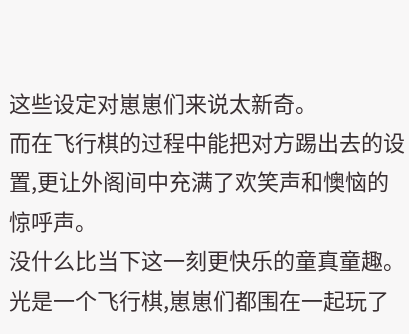这些设定对崽崽们来说太新奇。
而在飞行棋的过程中能把对方踢出去的设置,更让外阁间中充满了欢笑声和懊恼的惊呼声。
没什么比当下这一刻更快乐的童真童趣。
光是一个飞行棋,崽崽们都围在一起玩了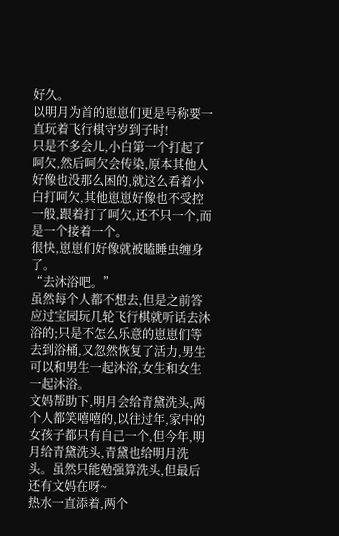好久。
以明月为首的崽崽们更是号称要一直玩着飞行棋守岁到子时!
只是不多会儿,小白第一个打起了呵欠,然后呵欠会传染,原本其他人好像也没那么困的,就这么看着小白打呵欠,其他崽崽好像也不受控一般,跟着打了呵欠,还不只一个,而是一个接着一个。
很快,崽崽们好像就被瞌睡虫缠身了。
“去沐浴吧。”
虽然每个人都不想去,但是之前答应过宝园玩几轮飞行棋就听话去沐浴的;只是不怎么乐意的崽崽们等去到浴桶,又忽然恢复了活力,男生可以和男生一起沐浴,女生和女生一起沐浴。
文妈帮助下,明月会给青黛洗头,两个人都笑嘻嘻的,以往过年,家中的女孩子都只有自己一个,但今年,明月给青黛洗头,青黛也给明月洗头。虽然只能勉强算洗头,但最后还有文妈在呀~
热水一直添着,两个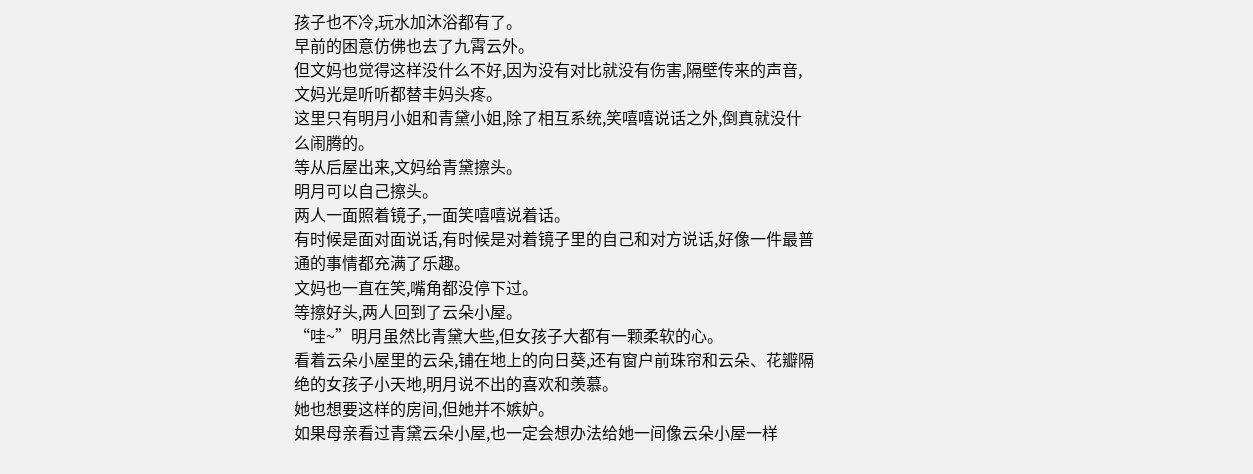孩子也不冷,玩水加沐浴都有了。
早前的困意仿佛也去了九霄云外。
但文妈也觉得这样没什么不好,因为没有对比就没有伤害,隔壁传来的声音,文妈光是听听都替丰妈头疼。
这里只有明月小姐和青黛小姐,除了相互系统,笑嘻嘻说话之外,倒真就没什么闹腾的。
等从后屋出来,文妈给青黛擦头。
明月可以自己擦头。
两人一面照着镜子,一面笑嘻嘻说着话。
有时候是面对面说话,有时候是对着镜子里的自己和对方说话,好像一件最普通的事情都充满了乐趣。
文妈也一直在笑,嘴角都没停下过。
等擦好头,两人回到了云朵小屋。
“哇~”明月虽然比青黛大些,但女孩子大都有一颗柔软的心。
看着云朵小屋里的云朵,铺在地上的向日葵,还有窗户前珠帘和云朵、花瓣隔绝的女孩子小天地,明月说不出的喜欢和羡慕。
她也想要这样的房间,但她并不嫉妒。
如果母亲看过青黛云朵小屋,也一定会想办法给她一间像云朵小屋一样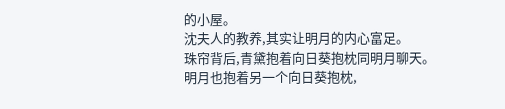的小屋。
沈夫人的教养,其实让明月的内心富足。
珠帘背后,青黛抱着向日葵抱枕同明月聊天。
明月也抱着另一个向日葵抱枕,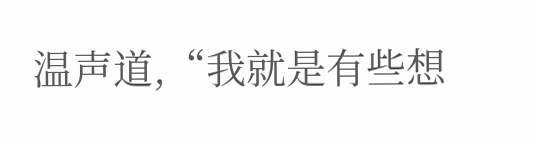温声道,“我就是有些想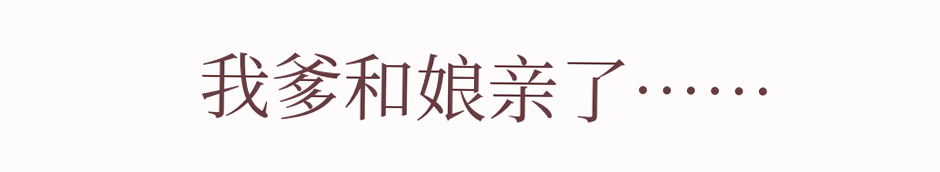我爹和娘亲了……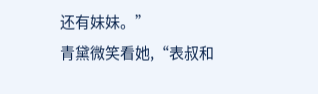还有妹妹。”
青黛微笑看她,“表叔和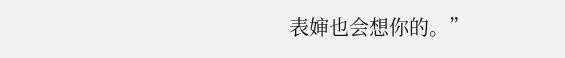表婶也会想你的。”